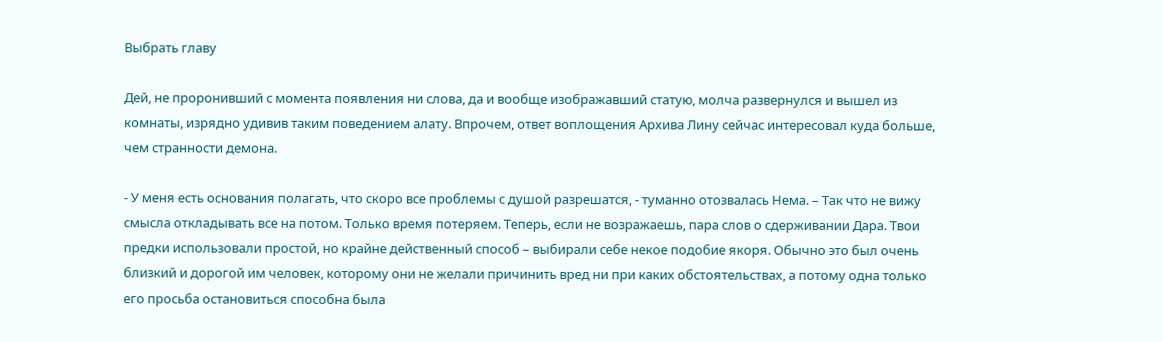Выбрать главу

Дей, не проронивший с момента появления ни слова, да и вообще изображавший статую, молча развернулся и вышел из комнаты, изрядно удивив таким поведением алату. Впрочем, ответ воплощения Архива Лину сейчас интересовал куда больше, чем странности демона.

- У меня есть основания полагать, что скоро все проблемы с душой разрешатся, - туманно отозвалась Нема. – Так что не вижу смысла откладывать все на потом. Только время потеряем. Теперь, если не возражаешь, пара слов о сдерживании Дара. Твои предки использовали простой, но крайне действенный способ – выбирали себе некое подобие якоря. Обычно это был очень близкий и дорогой им человек, которому они не желали причинить вред ни при каких обстоятельствах, а потому одна только его просьба остановиться способна была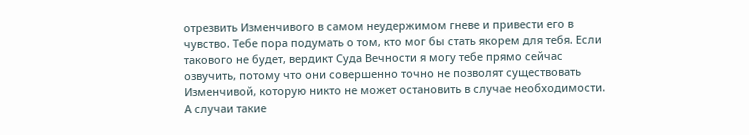отрезвить Изменчивого в самом неудержимом гневе и привести его в чувство. Тебе пора подумать о том, кто мог бы стать якорем для тебя. Если такового не будет, вердикт Суда Вечности я могу тебе прямо сейчас озвучить, потому что они совершенно точно не позволят существовать Изменчивой, которую никто не может остановить в случае необходимости. А случаи такие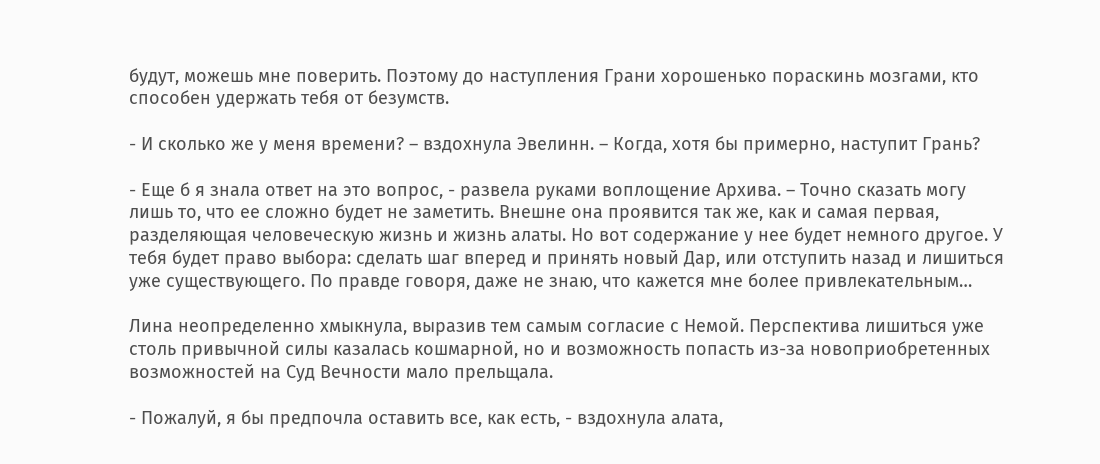будут, можешь мне поверить. Поэтому до наступления Грани хорошенько пораскинь мозгами, кто способен удержать тебя от безумств.

- И сколько же у меня времени? – вздохнула Эвелинн. – Когда, хотя бы примерно, наступит Грань?

- Еще б я знала ответ на это вопрос, - развела руками воплощение Архива. – Точно сказать могу лишь то, что ее сложно будет не заметить. Внешне она проявится так же, как и самая первая, разделяющая человеческую жизнь и жизнь алаты. Но вот содержание у нее будет немного другое. У тебя будет право выбора: сделать шаг вперед и принять новый Дар, или отступить назад и лишиться уже существующего. По правде говоря, даже не знаю, что кажется мне более привлекательным…

Лина неопределенно хмыкнула, выразив тем самым согласие с Немой. Перспектива лишиться уже столь привычной силы казалась кошмарной, но и возможность попасть из-за новоприобретенных возможностей на Суд Вечности мало прельщала.

- Пожалуй, я бы предпочла оставить все, как есть, - вздохнула алата,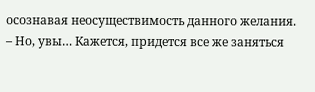осознавая неосуществимость данного желания. – Но, увы… Кажется, придется все же заняться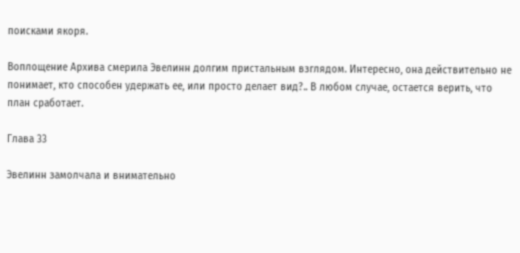поисками якоря.

Воплощение Архива смерила Эвелинн долгим пристальным взглядом. Интересно, она действительно не понимает, кто способен удержать ее, или просто делает вид?.. В любом случае, остается верить, что план сработает.

Глава 33

Эвелинн замолчала и внимательно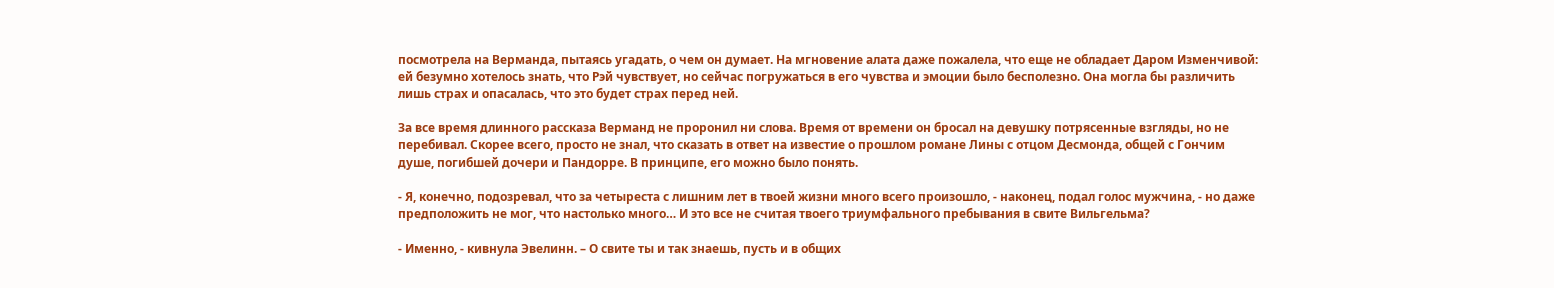посмотрела на Верманда, пытаясь угадать, о чем он думает. На мгновение алата даже пожалела, что еще не обладает Даром Изменчивой: ей безумно хотелось знать, что Рэй чувствует, но сейчас погружаться в его чувства и эмоции было бесполезно. Она могла бы различить лишь страх и опасалась, что это будет страх перед ней.

За все время длинного рассказа Верманд не проронил ни слова. Время от времени он бросал на девушку потрясенные взгляды, но не перебивал. Скорее всего, просто не знал, что сказать в ответ на известие о прошлом романе Лины с отцом Десмонда, общей с Гончим душе, погибшей дочери и Пандорре. В принципе, его можно было понять.

- Я, конечно, подозревал, что за четыреста с лишним лет в твоей жизни много всего произошло, - наконец, подал голос мужчина, - но даже предположить не мог, что настолько много… И это все не считая твоего триумфального пребывания в свите Вильгельма?

- Именно, - кивнула Эвелинн. – О свите ты и так знаешь, пусть и в общих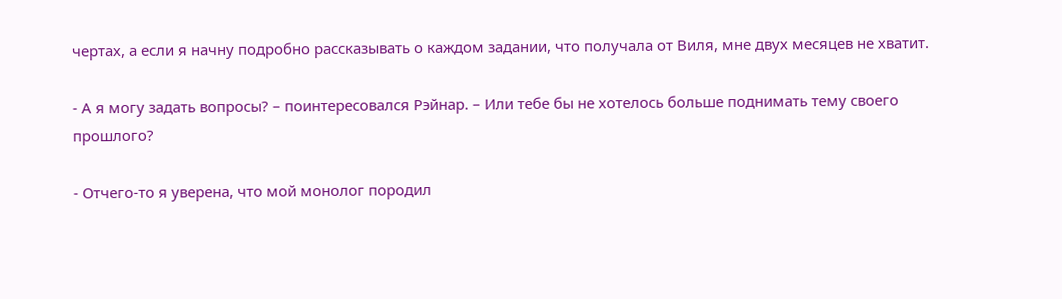чертах, а если я начну подробно рассказывать о каждом задании, что получала от Виля, мне двух месяцев не хватит.

- А я могу задать вопросы? – поинтересовался Рэйнар. – Или тебе бы не хотелось больше поднимать тему своего прошлого?

- Отчего-то я уверена, что мой монолог породил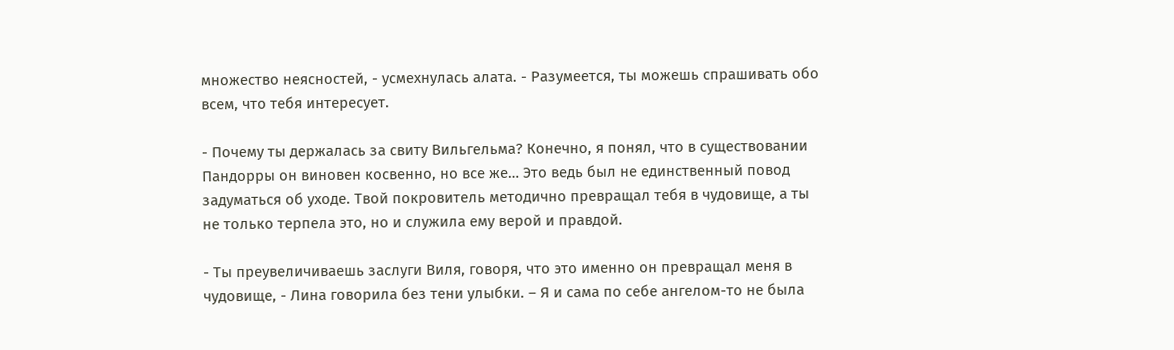множество неясностей, - усмехнулась алата. - Разумеется, ты можешь спрашивать обо всем, что тебя интересует.

- Почему ты держалась за свиту Вильгельма? Конечно, я понял, что в существовании Пандорры он виновен косвенно, но все же… Это ведь был не единственный повод задуматься об уходе. Твой покровитель методично превращал тебя в чудовище, а ты не только терпела это, но и служила ему верой и правдой.

- Ты преувеличиваешь заслуги Виля, говоря, что это именно он превращал меня в чудовище, - Лина говорила без тени улыбки. – Я и сама по себе ангелом-то не была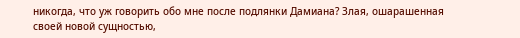никогда, что уж говорить обо мне после подлянки Дамиана? Злая, ошарашенная своей новой сущностью,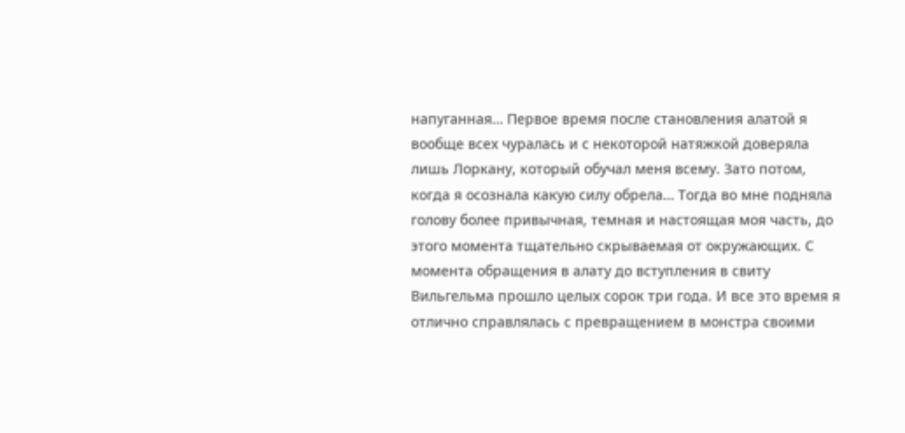напуганная… Первое время после становления алатой я вообще всех чуралась и с некоторой натяжкой доверяла лишь Лоркану, который обучал меня всему. Зато потом, когда я осознала какую силу обрела… Тогда во мне подняла голову более привычная, темная и настоящая моя часть, до этого момента тщательно скрываемая от окружающих. С момента обращения в алату до вступления в свиту Вильгельма прошло целых сорок три года. И все это время я отлично справлялась с превращением в монстра своими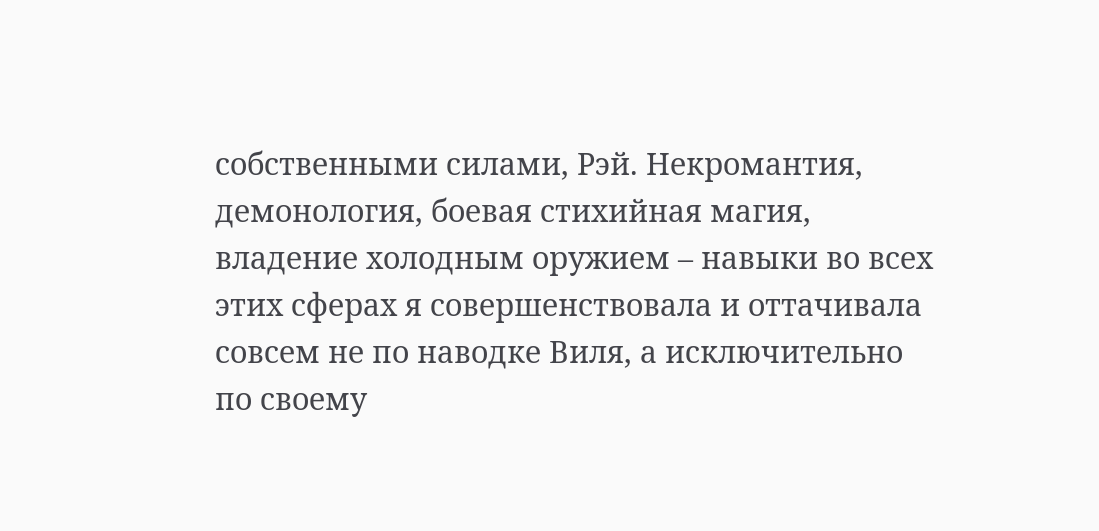собственными силами, Рэй. Некромантия, демонология, боевая стихийная магия, владение холодным оружием – навыки во всех этих сферах я совершенствовала и оттачивала совсем не по наводке Виля, а исключительно по своему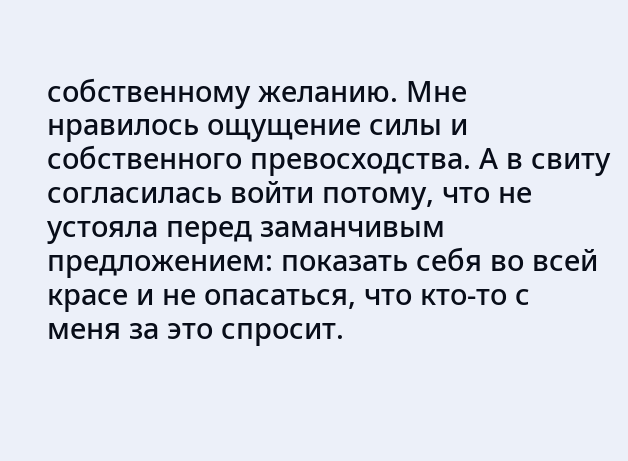собственному желанию. Мне нравилось ощущение силы и собственного превосходства. А в свиту согласилась войти потому, что не устояла перед заманчивым предложением: показать себя во всей красе и не опасаться, что кто-то с меня за это спросит.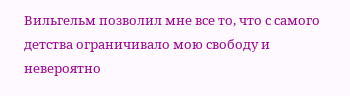Вильгельм позволил мне все то, что с самого детства ограничивало мою свободу и невероятно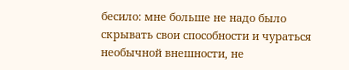бесило: мне больше не надо было скрывать свои способности и чураться необычной внешности, не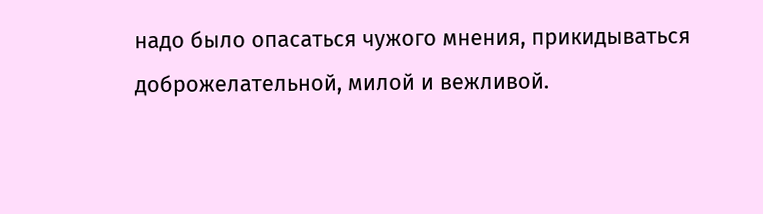надо было опасаться чужого мнения, прикидываться доброжелательной, милой и вежливой.